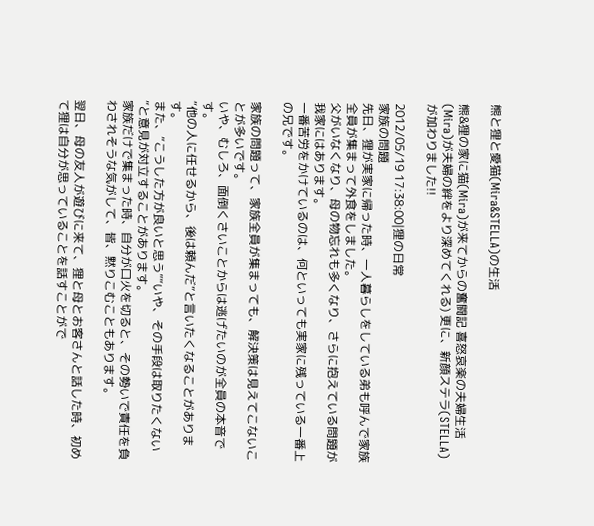熊と狸と愛猫(Mira&STELLA)の生活

熊&狸の家に猫(Mira)が来てからの奮闘記 喜怒哀楽の夫婦生活(Mira)が夫婦の絆をより深めてくれる) 更に、新顔ステラ(STELLA)が加わりました!!

2012/05/19 17:38:00|狸の日常
家族の問題
先日、狸が実家に帰った時、一人暮らしをしている弟も呼んで家族全員が集まって外食をしました。
父がいなくなり、母の物忘れも多くなり、さらに抱えている問題が我家にはあります。
一番苦労をかけているのは、何といっても実家に残っている一番上の兄です。

家族の問題って、家族全員が集まっても、解決策は見えてこないことが多いです。
いや、むしろ、面倒くさいことからは逃げたいのが全員の本音です。
“他の人に任せるから、後は頼んだ”と言いたくなることがあります。
また、“こうした方が良いと思う”“いや、その手段は取りたくない“と意見が対立することがあります。
家族だけで集まった時、自分が口火を切ると、その勢いで責任を負わされそうな気がして、皆、黙りこむこともあります。

翌日、母の友人が遊びに来て、狸と母とお客さんと話した時、初めて狸は自分が思っていることを話すことがで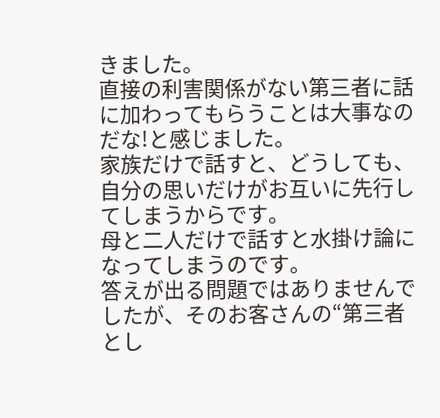きました。
直接の利害関係がない第三者に話に加わってもらうことは大事なのだな!と感じました。
家族だけで話すと、どうしても、自分の思いだけがお互いに先行してしまうからです。
母と二人だけで話すと水掛け論になってしまうのです。
答えが出る問題ではありませんでしたが、そのお客さんの“第三者とし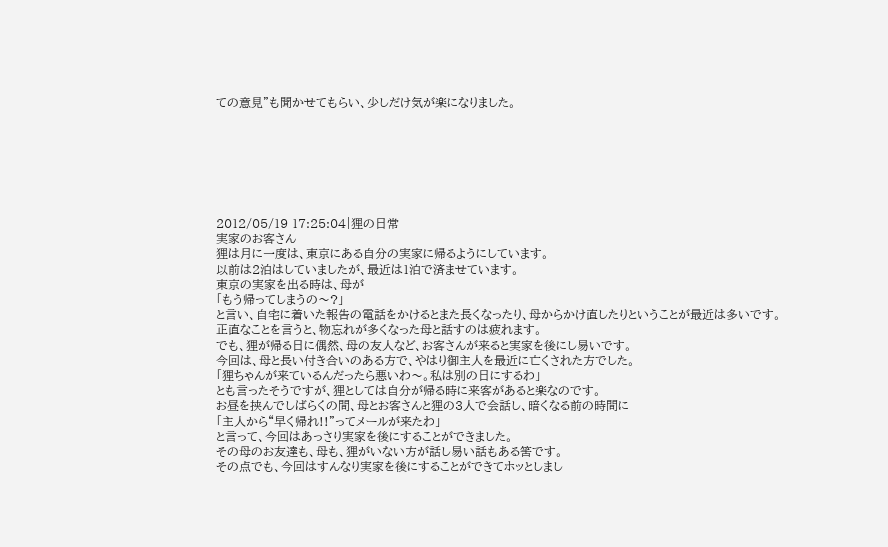ての意見”も聞かせてもらい、少しだけ気が楽になりました。







2012/05/19 17:25:04|狸の日常
実家のお客さん
狸は月に一度は、東京にある自分の実家に帰るようにしています。
以前は2泊はしていましたが、最近は1泊で済ませています。
東京の実家を出る時は、母が
「もう帰ってしまうの〜?」
と言い、自宅に着いた報告の電話をかけるとまた長くなったり、母からかけ直したりということが最近は多いです。
正直なことを言うと、物忘れが多くなった母と話すのは疲れます。
でも、狸が帰る日に偶然、母の友人など、お客さんが来ると実家を後にし易いです。
今回は、母と長い付き合いのある方で、やはり御主人を最近に亡くされた方でした。
「狸ちゃんが来ているんだったら悪いわ〜。私は別の日にするわ」
とも言ったそうですが、狸としては自分が帰る時に来客があると楽なのです。
お昼を挟んでしばらくの間、母とお客さんと狸の3人で会話し、暗くなる前の時間に
「主人から“早く帰れ!!”ってメールが来たわ」
と言って、今回はあっさり実家を後にすることができました。
その母のお友達も、母も、狸がいない方が話し易い話もある筈です。
その点でも、今回はすんなり実家を後にすることができてホッとしまし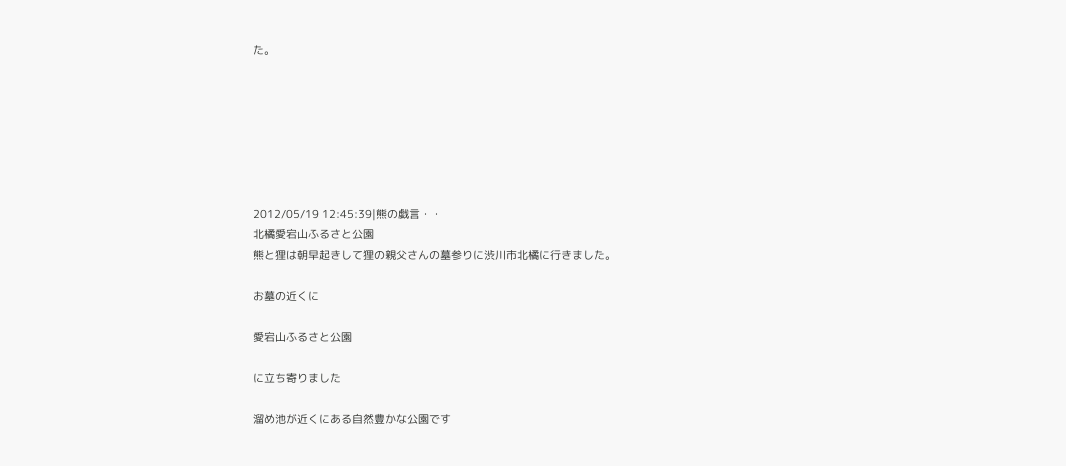た。







2012/05/19 12:45:39|熊の戯言・・
北橘愛宕山ふるさと公園
熊と狸は朝早起きして狸の親父さんの墓参りに渋川市北橘に行きました。

お墓の近くに

愛宕山ふるさと公園

に立ち寄りました

溜め池が近くにある自然豊かな公園です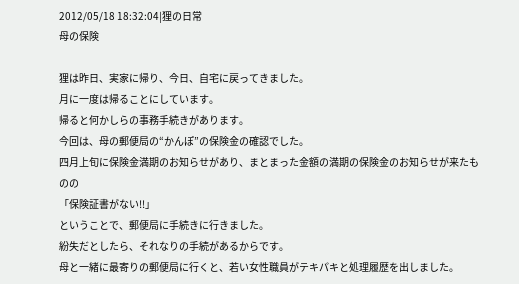2012/05/18 18:32:04|狸の日常
母の保険

狸は昨日、実家に帰り、今日、自宅に戻ってきました。
月に一度は帰ることにしています。
帰ると何かしらの事務手続きがあります。
今回は、母の郵便局の“かんぽ”の保険金の確認でした。
四月上旬に保険金満期のお知らせがあり、まとまった金額の満期の保険金のお知らせが来たものの
「保険証書がない!!」
ということで、郵便局に手続きに行きました。
紛失だとしたら、それなりの手続があるからです。
母と一緒に最寄りの郵便局に行くと、若い女性職員がテキパキと処理履歴を出しました。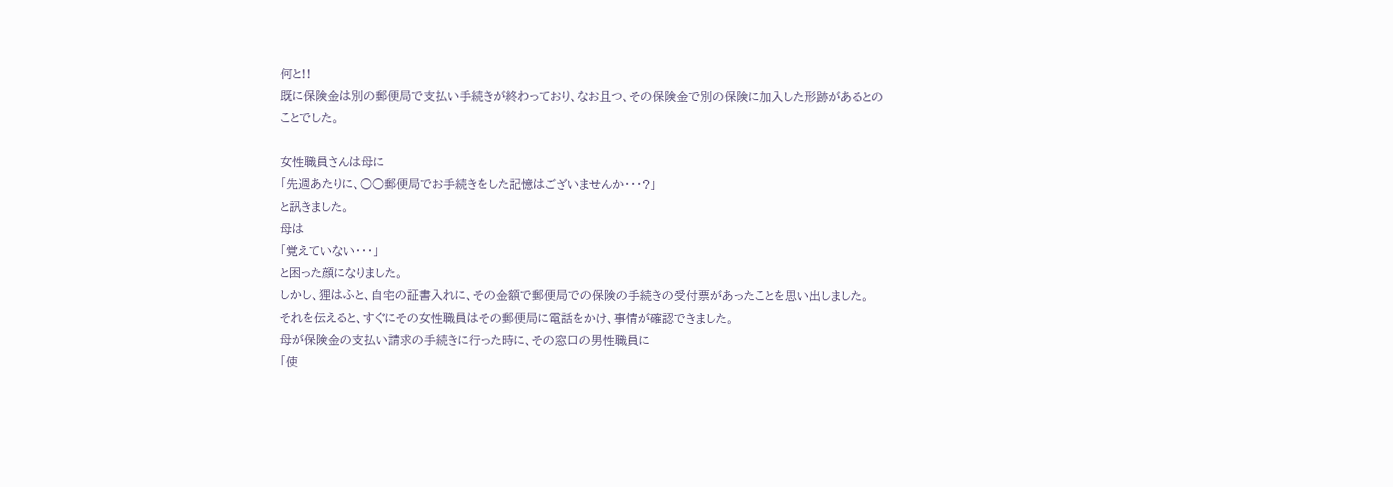何と!!
既に保険金は別の郵便局で支払い手続きが終わっており、なお且つ、その保険金で別の保険に加入した形跡があるとのことでした。

女性職員さんは母に
「先週あたりに、○○郵便局でお手続きをした記憶はございませんか・・・?」
と訊きました。
母は
「覚えていない・・・」
と困った顔になりました。
しかし、狸はふと、自宅の証書入れに、その金額で郵便局での保険の手続きの受付票があったことを思い出しました。
それを伝えると、すぐにその女性職員はその郵便局に電話をかけ、事情が確認できました。
母が保険金の支払い請求の手続きに行った時に、その窓口の男性職員に
「使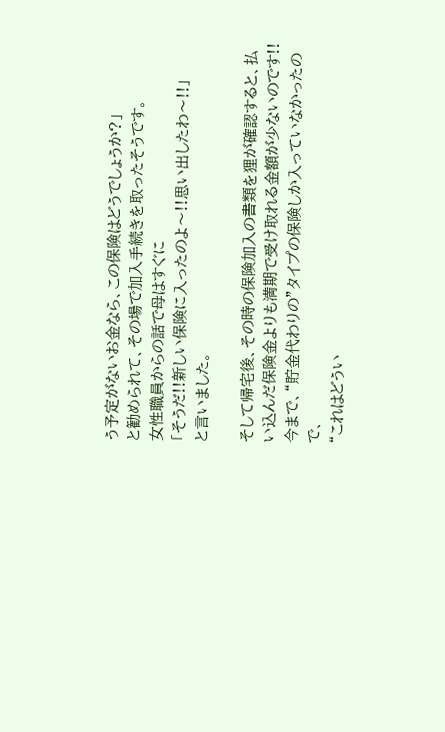う予定がないお金なら、この保険はどうでしょうか?」
と勧められて、その場で加入手続きを取ったそうです。
女性職員からの話で母はすぐに
「そうだ!!新しい保険に入ったのよ〜!!思い出したわ〜!!」
と言いました。

そして帰宅後、その時の保険加入の書類を狸が確認すると、払い込んだ保険金よりも満期で受け取れる金額が少ないのです!!
今まで、“貯金代わりの”タイプの保険しか入っていなかったので、
“これはどうい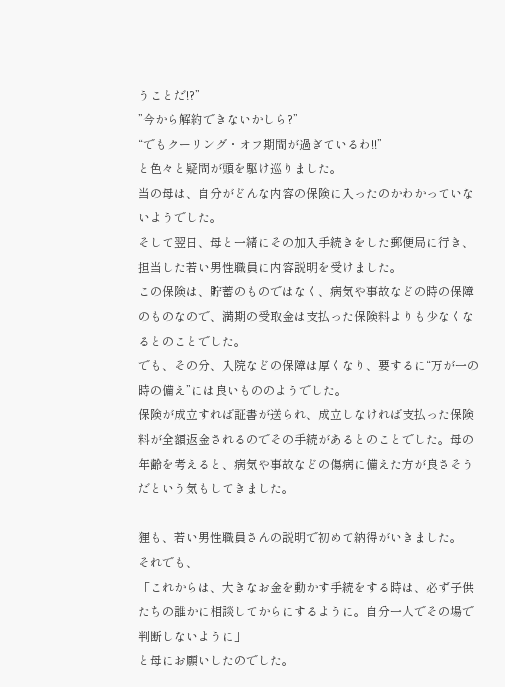うことだ!?”
”今から解約できないかしら?”
“でもクーリング・オフ期間が過ぎているわ!!”
と色々と疑問が頭を駆け巡りました。
当の母は、自分がどんな内容の保険に入ったのかわかっていないようでした。
そして翌日、母と一緒にその加入手続きをした郵便局に行き、担当した若い男性職員に内容説明を受けました。
この保険は、貯蓄のものではなく、病気や事故などの時の保障のものなので、満期の受取金は支払った保険料よりも少なくなるとのことでした。
でも、その分、入院などの保障は厚くなり、要するに“万が一の時の備え”には良いもののようでした。
保険が成立すれば証書が送られ、成立しなければ支払った保険料が全額返金されるのでその手続があるとのことでした。母の年齢を考えると、病気や事故などの傷病に備えた方が良さそうだという気もしてきました。

狸も、若い男性職員さんの説明で初めて納得がいきました。
それでも、
「これからは、大きなお金を動かす手続をする時は、必ず子供たちの誰かに相談してからにするように。自分一人でその場で判断しないように」
と母にお願いしたのでした。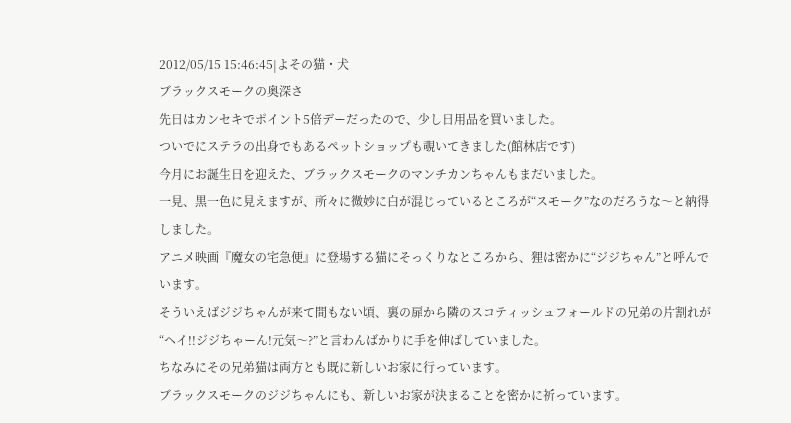2012/05/15 15:46:45|よその猫・犬
ブラックスモークの奥深さ
先日はカンセキでポイント5倍デーだったので、少し日用品を買いました。
ついでにステラの出身でもあるペットショップも覗いてきました(館林店です)
今月にお誕生日を迎えた、ブラックスモークのマンチカンちゃんもまだいました。
一見、黒一色に見えますが、所々に微妙に白が混じっているところが“スモーク”なのだろうな〜と納得しました。
アニメ映画『魔女の宅急便』に登場する猫にそっくりなところから、狸は密かに“ジジちゃん”と呼んでいます。
そういえばジジちゃんが来て間もない頃、裏の扉から隣のスコティッシュフォールドの兄弟の片割れが“ヘイ!!ジジちゃーん!元気〜?”と言わんばかりに手を伸ばしていました。
ちなみにその兄弟猫は両方とも既に新しいお家に行っています。
ブラックスモークのジジちゃんにも、新しいお家が決まることを密かに祈っています。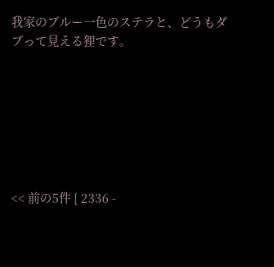我家のブルー一色のステラと、どうもダブって見える狸です。







<< 前の5件 [ 2336 -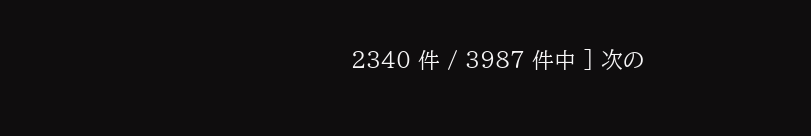2340 件 / 3987 件中 ] 次の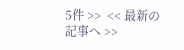5件 >>  << 最新の記事へ >>